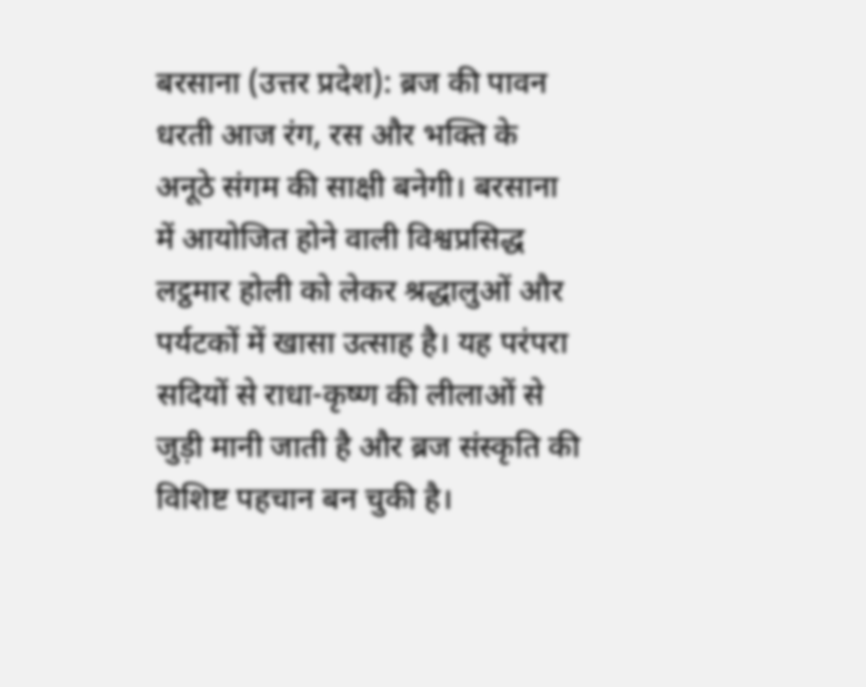बरसाना (उत्तर प्रदेश): ब्रज की पावन धरती आज रंग, रस और भक्ति के अनूठे संगम की साक्षी बनेगी। बरसाना में आयोजित होने वाली विश्वप्रसिद्ध लट्ठमार होली को लेकर श्रद्धालुओं और पर्यटकों में खासा उत्साह है। यह परंपरा सदियों से राधा-कृष्ण की लीलाओं से जुड़ी मानी जाती है और ब्रज संस्कृति की विशिष्ट पहचान बन चुकी है।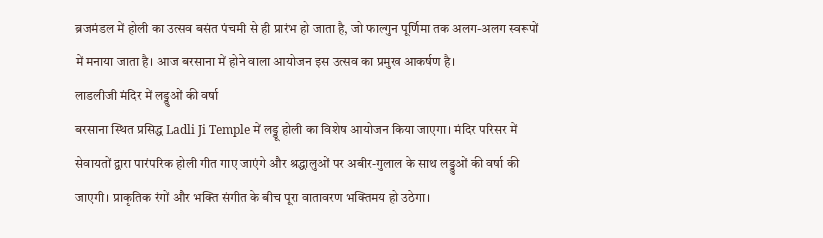ब्रजमंडल में होली का उत्सव बसंत पंचमी से ही प्रारंभ हो जाता है, जो फाल्गुन पूर्णिमा तक अलग-अलग स्वरूपों में मनाया जाता है। आज बरसाना में होने वाला आयोजन इस उत्सव का प्रमुख आकर्षण है।
लाडलीजी मंदिर में लड्डुओं की वर्षा
बरसाना स्थित प्रसिद्ध Ladli Ji Temple में लड्डू होली का विशेष आयोजन किया जाएगा। मंदिर परिसर में सेवायतों द्वारा पारंपरिक होली गीत गाए जाएंगे और श्रद्धालुओं पर अबीर-गुलाल के साथ लड्डुओं की वर्षा की जाएगी। प्राकृतिक रंगों और भक्ति संगीत के बीच पूरा वातावरण भक्तिमय हो उठेगा।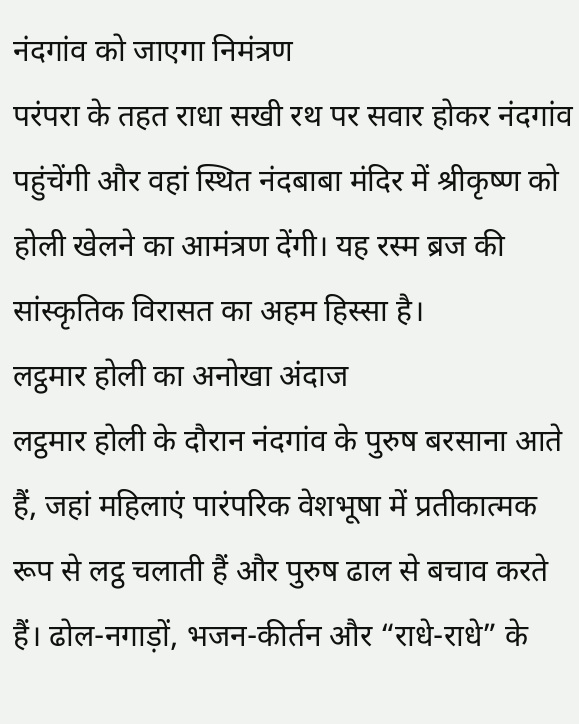नंदगांव को जाएगा निमंत्रण
परंपरा के तहत राधा सखी रथ पर सवार होकर नंदगांव पहुंचेंगी और वहां स्थित नंदबाबा मंदिर में श्रीकृष्ण को होली खेलने का आमंत्रण देंगी। यह रस्म ब्रज की सांस्कृतिक विरासत का अहम हिस्सा है।
लट्ठमार होली का अनोखा अंदाज
लट्ठमार होली के दौरान नंदगांव के पुरुष बरसाना आते हैं, जहां महिलाएं पारंपरिक वेशभूषा में प्रतीकात्मक रूप से लट्ठ चलाती हैं और पुरुष ढाल से बचाव करते हैं। ढोल-नगाड़ों, भजन-कीर्तन और “राधे-राधे” के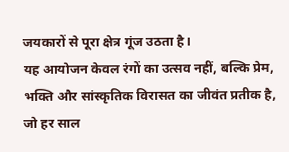जयकारों से पूरा क्षेत्र गूंज उठता है।
यह आयोजन केवल रंगों का उत्सव नहीं, बल्कि प्रेम, भक्ति और सांस्कृतिक विरासत का जीवंत प्रतीक है, जो हर साल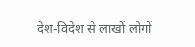देश-विदेश से लाखों लोगों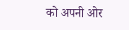को अपनी ओर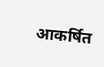आकर्षित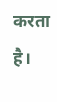करता है।